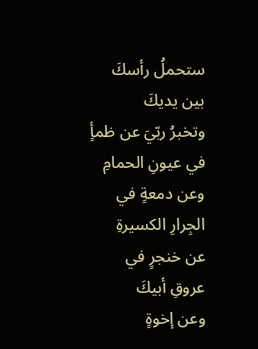ستحملُ رأسكَ بين يديكَ
وتخبرُ ربّيَ عن ظمأٍ في عيونِ الحمامِ
وعن دمعةٍ في الجِرارِ الكسيرةِ
عن خنجرٍ في عروقِ أبيكَ
وعن إخوةٍ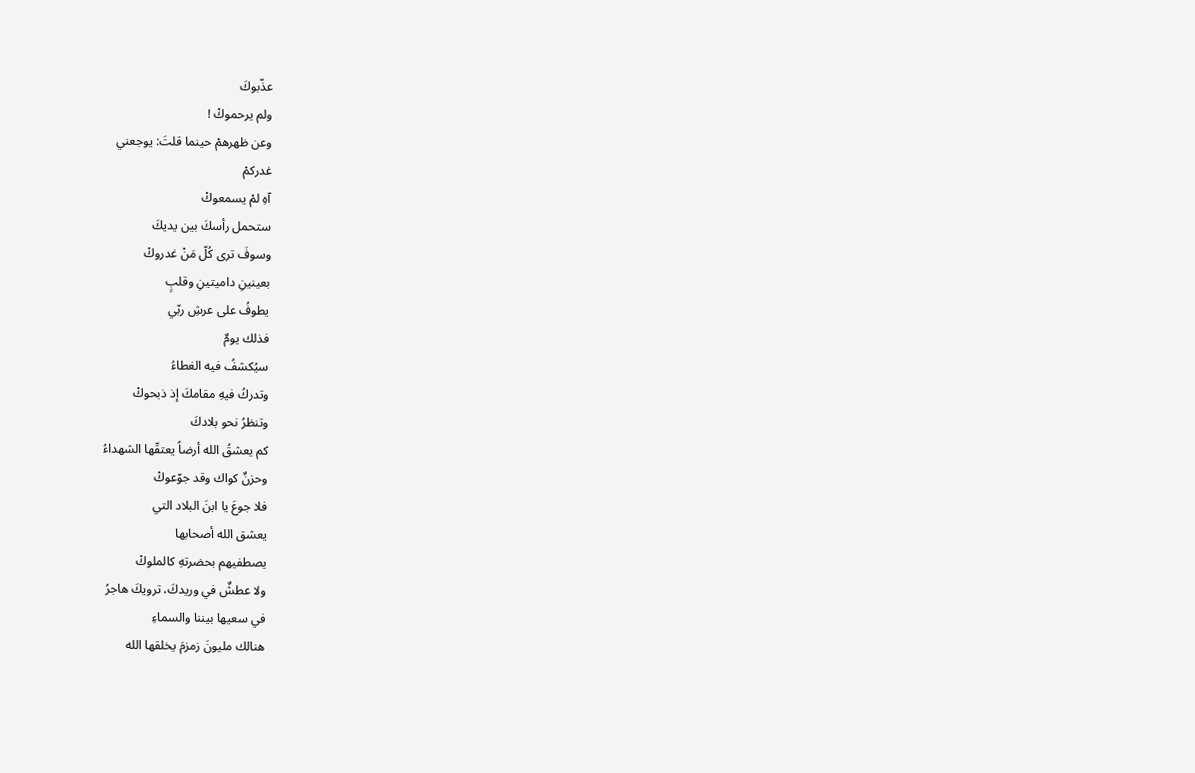عذّبوكَ
ولم يرحموكْ !
وعن ظهرهمْ حينما قلتَ: يوجعني
غدركمْ
آهِ لمْ يسمعوكْ
ستحمل رأسكَ بين يديكَ
وسوفَ ترى كُلّ مَنْ غدروكْ
بعينينِ داميتينِ وقلبٍ
يطوفُ على عرشِ ربّي
فذلك يومٌ
سيُكشفُ فيه الغطاءُ
وتدركُ فيهِ مقامكَ إذ ذبحوكْ
وتنظرُ نحو بلادكَ
كم يعشقُ الله أرضاً يعتقّها الشهداءُ
وحزنٌ كواك وقد جوّعوكْ
فلا جوعَ يا ابنَ البلاد التي
يعشق الله أصحابها
يصطفيهم بحضرتهِ كالملوكْ
ولا عطشٌ في وريدكَ، ترويكَ هاجرُ
في سعيها بيننا والسماءِ
هنالك مليونَ زمزمَ يخلقها الله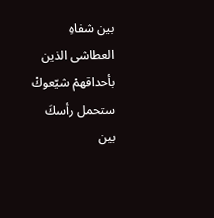بين شفاهِ
العطاشى الذين بأحداقهمْ شيّعوكْ
ستحمل رأسكَ بين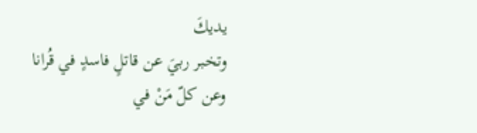يديكَ
وتخبر ربيَ عن قاتلٍ فاسدٍ في قُرانا
وعن كلّ مَنْ في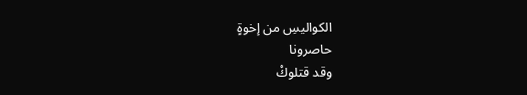الكواليسِ من إخوةٍ
حاصرونا
وقد قتلوكْ